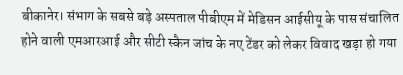बीकानेर। संभाग के सबसे बड़े अस्पताल पीबीएम में मेडिसन आईसीयू के पास संचालित होने वाली एमआरआई और सीटी स्कैन जांच के नए टेंडर को लेकर विवाद खड़ा हो गया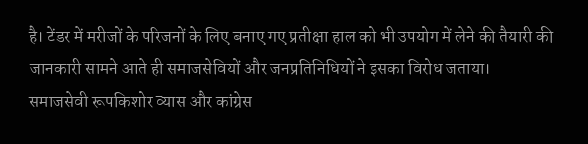है। टेंडर में मरीजों के परिजनों के लिए बनाए गए प्रतीक्षा हाल को भी उपयोग में लेने की तैयारी की जानकारी सामने आते ही समाजसेवियों और जनप्रतिनिधियों ने इसका विरोध जताया।
समाजसेवी रूपकिशोर व्यास और कांग्रेस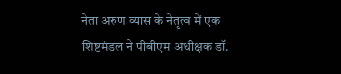नेता अरुण व्यास के नेतृत्व में एक शिष्टमंडल ने पीबीएम अधीक्षक डॉ.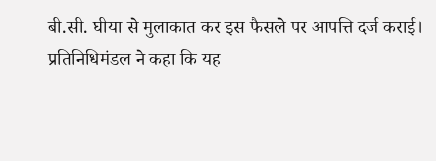बी.सी. घीया से मुलाकात कर इस फैसले पर आपत्ति दर्ज कराई। प्रतिनिधिमंडल ने कहा कि यह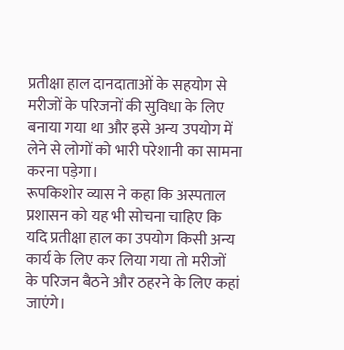प्रतीक्षा हाल दानदाताओं के सहयोग से मरीजों के परिजनों की सुविधा के लिए बनाया गया था और इसे अन्य उपयोग में लेने से लोगों को भारी परेशानी का सामना करना पड़ेगा।
रूपकिशोर व्यास ने कहा कि अस्पताल प्रशासन को यह भी सोचना चाहिए कि यदि प्रतीक्षा हाल का उपयोग किसी अन्य कार्य के लिए कर लिया गया तो मरीजों के परिजन बैठने और ठहरने के लिए कहां जाएंगे।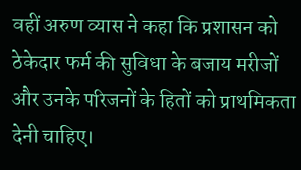वहीं अरुण व्यास ने कहा कि प्रशासन को ठेकेदार फर्म की सुविधा के बजाय मरीजों और उनके परिजनों के हितों को प्राथमिकता देनी चाहिए।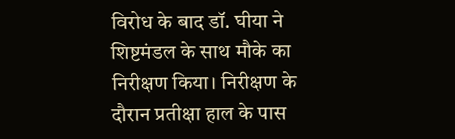विरोध के बाद डॉ. घीया ने शिष्टमंडल के साथ मौके का निरीक्षण किया। निरीक्षण के दौरान प्रतीक्षा हाल के पास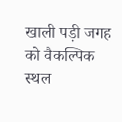खाली पड़ी जगह को वैकल्पिक स्थल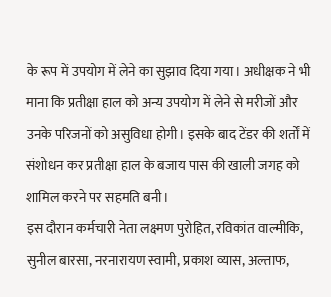के रूप में उपयोग में लेने का सुझाव दिया गया। अधीक्षक ने भी माना कि प्रतीक्षा हाल को अन्य उपयोग में लेने से मरीजों और उनके परिजनों को असुविधा होगी। इसके बाद टेंडर की शर्तों में संशोधन कर प्रतीक्षा हाल के बजाय पास की खाली जगह को शामिल करने पर सहमति बनी।
इस दौरान कर्मचारी नेता लक्ष्मण पुरोहित, रविकांत वाल्मीकि, सुनील बारसा, नरनारायण स्वामी, प्रकाश व्यास, अल्ताफ,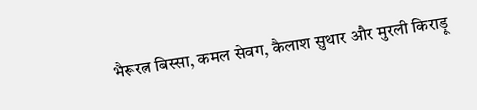भैरूरत्न बिस्सा, कमल सेवग, कैलाश सुथार और मुरली किराड़ू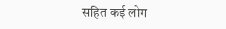सहित कई लोग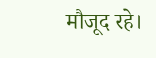मौजूद रहे।